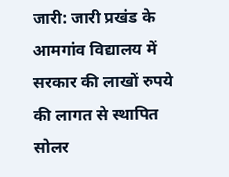जारी: जारी प्रखंड के आमगांव विद्यालय में सरकार की लाखों रुपये की लागत से स्थापित सोलर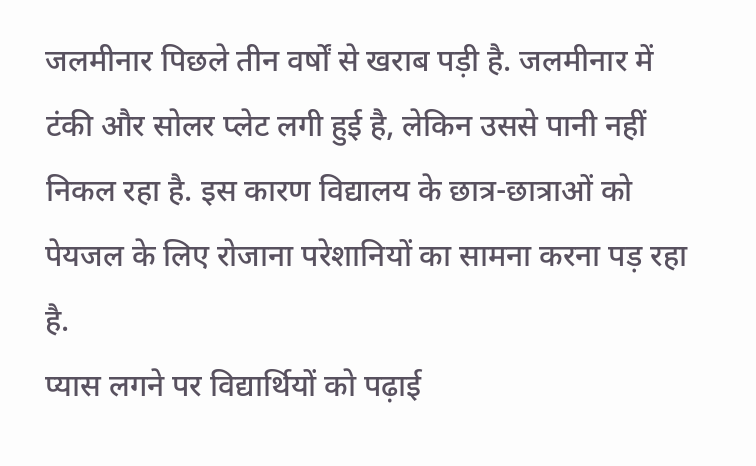जलमीनार पिछले तीन वर्षों से खराब पड़ी है. जलमीनार में टंकी और सोलर प्लेट लगी हुई है, लेकिन उससे पानी नहीं निकल रहा है. इस कारण विद्यालय के छात्र-छात्राओं को पेयजल के लिए रोजाना परेशानियों का सामना करना पड़ रहा है.
प्यास लगने पर विद्यार्थियों को पढ़ाई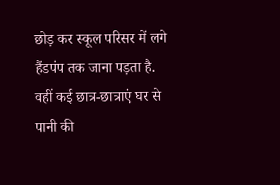छोड़ कर स्कूल परिसर में लगे हैंडपंप तक जाना पड़ता है. वहीं कई छात्र-छात्राएं घर से पानी की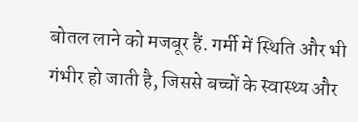बोतल लाने को मजबूर हैं. गर्मी में स्थिति और भी गंभीर हो जाती है, जिससे बच्चों के स्वास्थ्य और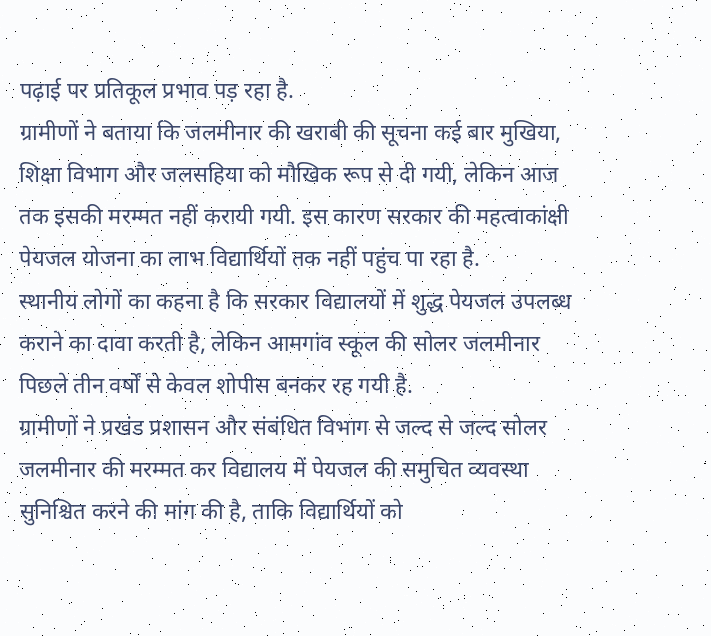पढ़ाई पर प्रतिकूल प्रभाव पड़ रहा है.
ग्रामीणों ने बताया कि जलमीनार की खराबी की सूचना कई बार मुखिया, शिक्षा विभाग और जलसहिया को मौखिक रूप से दी गयी, लेकिन आज तक इसकी मरम्मत नहीं करायी गयी. इस कारण सरकार की महत्वाकांक्षी पेयजल योजना का लाभ विद्यार्थियों तक नहीं पहुंच पा रहा है.
स्थानीय लोगों का कहना है कि सरकार विद्यालयों में शुद्ध पेयजल उपलब्ध कराने का दावा करती है, लेकिन आमगांव स्कूल की सोलर जलमीनार पिछले तीन वर्षों से केवल शोपीस बनकर रह गयी है.
ग्रामीणों ने प्रखंड प्रशासन और संबंधित विभाग से जल्द से जल्द सोलर जलमीनार की मरम्मत कर विद्यालय में पेयजल की समुचित व्यवस्था सुनिश्चित करने की मांग की है, ताकि विद्यार्थियों को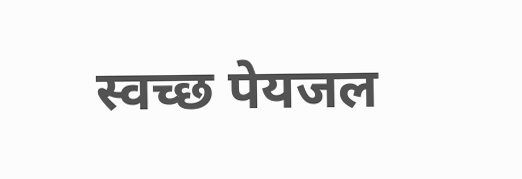स्वच्छ पेयजल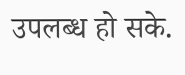उपलब्ध हो सके.